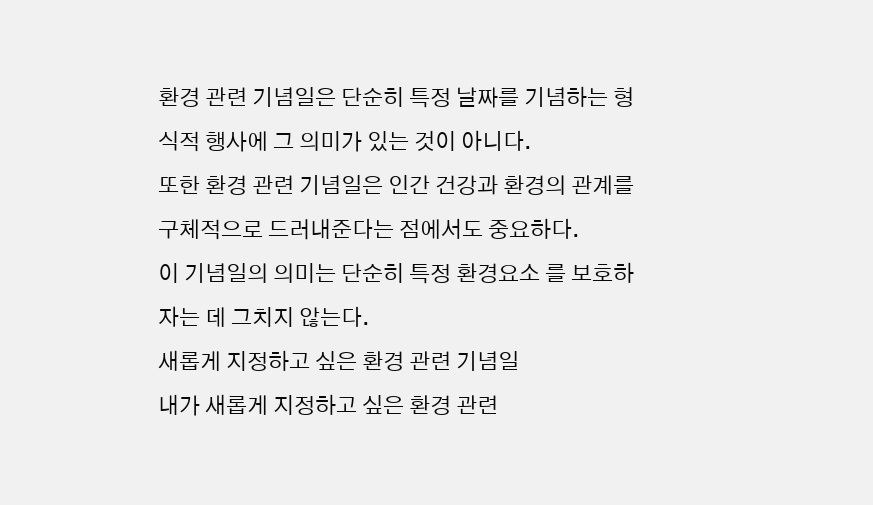환경 관련 기념일은 단순히 특정 날짜를 기념하는 형식적 행사에 그 의미가 있는 것이 아니다.
또한 환경 관련 기념일은 인간 건강과 환경의 관계를 구체적으로 드러내준다는 점에서도 중요하다.
이 기념일의 의미는 단순히 특정 환경요소 를 보호하자는 데 그치지 않는다.
새롭게 지정하고 싶은 환경 관련 기념일
내가 새롭게 지정하고 싶은 환경 관련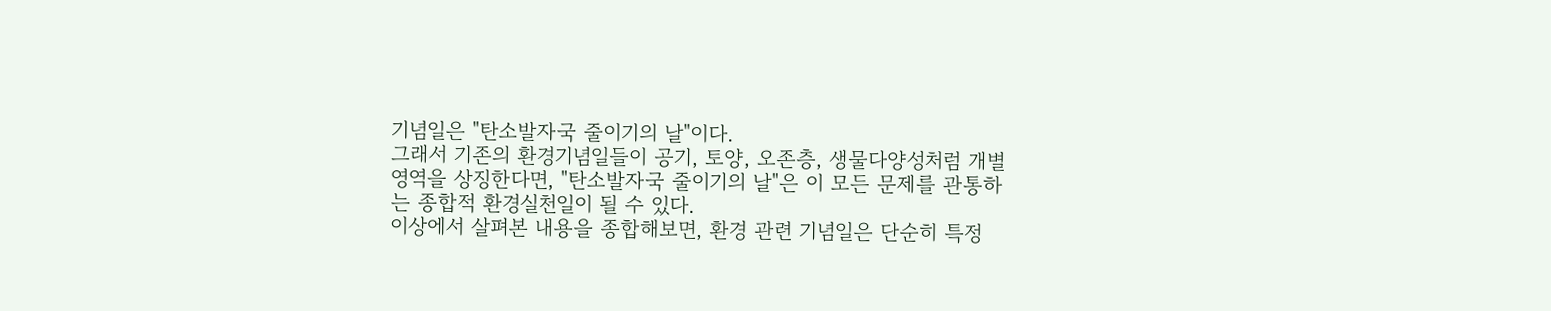기념일은 "탄소발자국 줄이기의 날"이다.
그래서 기존의 환경기념일들이 공기, 토양, 오존층, 생물다양성처럼 개별 영역을 상징한다면, "탄소발자국 줄이기의 날"은 이 모든 문제를 관통하는 종합적 환경실천일이 될 수 있다.
이상에서 살펴본 내용을 종합해보면, 환경 관련 기념일은 단순히 특정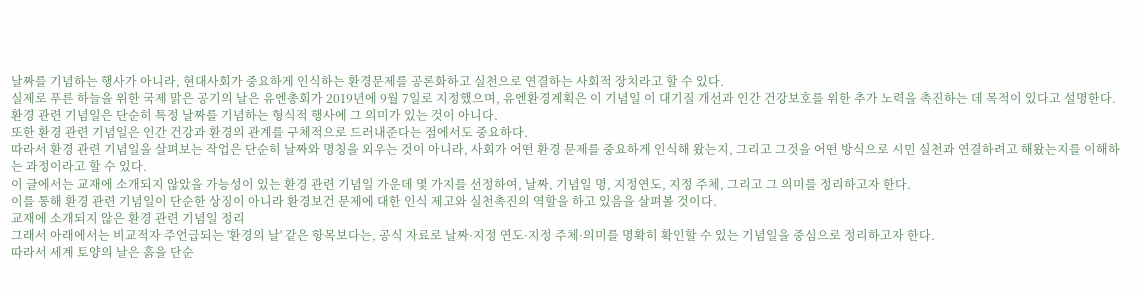날짜를 기념하는 행사가 아니라, 현대사회가 중요하게 인식하는 환경문제를 공론화하고 실천으로 연결하는 사회적 장치라고 할 수 있다.
실제로 푸른 하늘을 위한 국제 맑은 공기의 날은 유엔총회가 2019년에 9월 7일로 지정했으며, 유엔환경계획은 이 기념일 이 대기질 개선과 인간 건강보호를 위한 추가 노력을 촉진하는 데 목적이 있다고 설명한다.
환경 관련 기념일은 단순히 특정 날짜를 기념하는 형식적 행사에 그 의미가 있는 것이 아니다.
또한 환경 관련 기념일은 인간 건강과 환경의 관계를 구체적으로 드러내준다는 점에서도 중요하다.
따라서 환경 관련 기념일을 살펴보는 작업은 단순히 날짜와 명칭을 외우는 것이 아니라, 사회가 어떤 환경 문제를 중요하게 인식해 왔는지, 그리고 그것을 어떤 방식으로 시민 실천과 연결하려고 해왔는지를 이해하는 과정이라고 할 수 있다.
이 글에서는 교재에 소개되지 않았을 가능성이 있는 환경 관련 기념일 가운데 몇 가지를 선정하여, 날짜, 기념일 명, 지정연도, 지정 주체, 그리고 그 의미를 정리하고자 한다.
이를 통해 환경 관련 기념일이 단순한 상징이 아니라 환경보건 문제에 대한 인식 제고와 실천촉진의 역할을 하고 있음을 살펴볼 것이다.
교재에 소개되지 않은 환경 관련 기념일 정리
그래서 아래에서는 비교적자 주언급되는 '환경의 날' 같은 항목보다는, 공식 자료로 날짜·지정 연도·지정 주체·의미를 명확히 확인할 수 있는 기념일을 중심으로 정리하고자 한다.
따라서 세계 토양의 날은 흙을 단순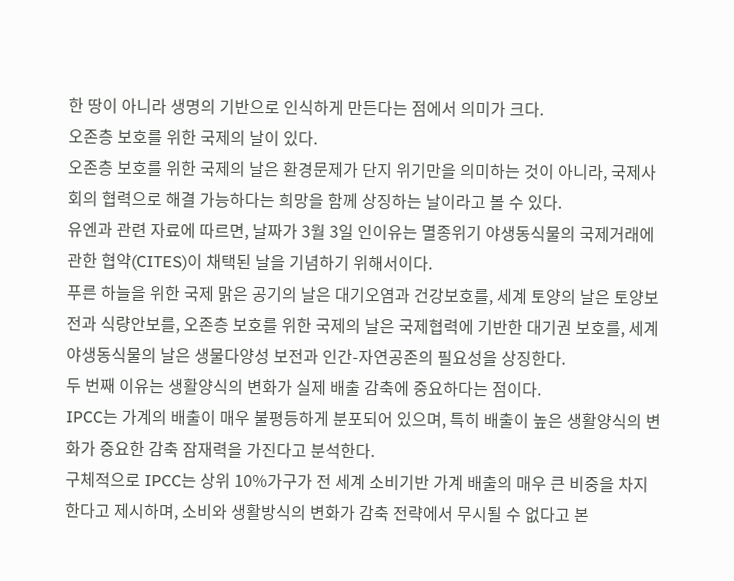한 땅이 아니라 생명의 기반으로 인식하게 만든다는 점에서 의미가 크다.
오존층 보호를 위한 국제의 날이 있다.
오존층 보호를 위한 국제의 날은 환경문제가 단지 위기만을 의미하는 것이 아니라, 국제사회의 협력으로 해결 가능하다는 희망을 함께 상징하는 날이라고 볼 수 있다.
유엔과 관련 자료에 따르면, 날짜가 3월 3일 인이유는 멸종위기 야생동식물의 국제거래에 관한 협약(CITES)이 채택된 날을 기념하기 위해서이다.
푸른 하늘을 위한 국제 맑은 공기의 날은 대기오염과 건강보호를, 세계 토양의 날은 토양보전과 식량안보를, 오존층 보호를 위한 국제의 날은 국제협력에 기반한 대기권 보호를, 세계 야생동식물의 날은 생물다양성 보전과 인간-자연공존의 필요성을 상징한다.
두 번째 이유는 생활양식의 변화가 실제 배출 감축에 중요하다는 점이다.
IPCC는 가계의 배출이 매우 불평등하게 분포되어 있으며, 특히 배출이 높은 생활양식의 변화가 중요한 감축 잠재력을 가진다고 분석한다.
구체적으로 IPCC는 상위 10%가구가 전 세계 소비기반 가계 배출의 매우 큰 비중을 차지한다고 제시하며, 소비와 생활방식의 변화가 감축 전략에서 무시될 수 없다고 본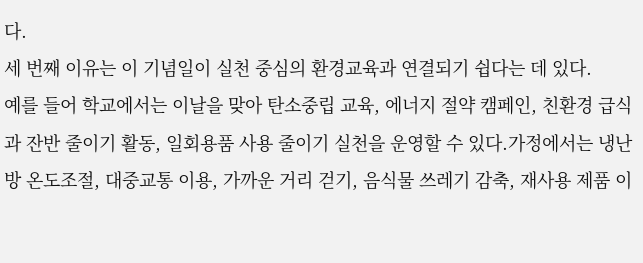다.
세 번째 이유는 이 기념일이 실천 중심의 환경교육과 연결되기 쉽다는 데 있다.
예를 들어 학교에서는 이날을 맞아 탄소중립 교육, 에너지 절약 캠페인, 친환경 급식과 잔반 줄이기 활동, 일회용품 사용 줄이기 실천을 운영할 수 있다.가정에서는 냉난방 온도조절, 대중교통 이용, 가까운 거리 걷기, 음식물 쓰레기 감축, 재사용 제품 이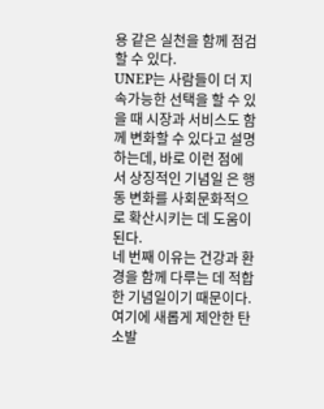용 같은 실천을 함께 점검할 수 있다.
UNEP는 사람들이 더 지속가능한 선택을 할 수 있을 때 시장과 서비스도 함께 변화할 수 있다고 설명하는데, 바로 이런 점에서 상징적인 기념일 은 행동 변화를 사회문화적으로 확산시키는 데 도움이 된다.
네 번째 이유는 건강과 환경을 함께 다루는 데 적합한 기념일이기 때문이다.
여기에 새롭게 제안한 탄소발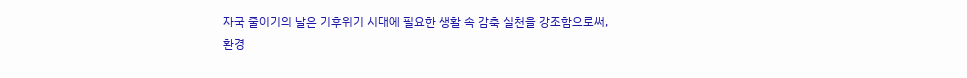자국 줄이기의 날은 기후위기 시대에 필요한 생활 속 감축 실천을 강조함으로써, 환경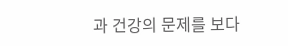과 건강의 문제를 보다